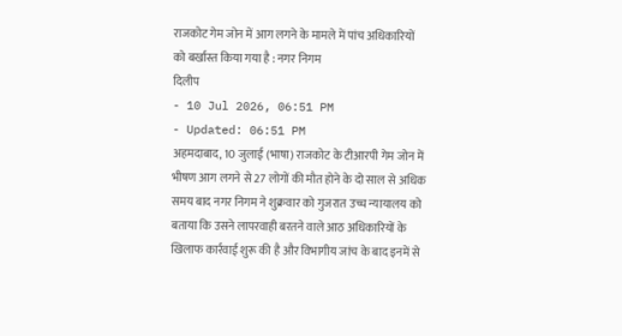राजकोट गेम जोन में आग लगने के मामले में पांच अधिकारियों को बर्खास्त किया गया है : नगर निगम
दिलीप
- 10 Jul 2026, 06:51 PM
- Updated: 06:51 PM
अहमदाबाद, 10 जुलाई (भाषा) राजकोट के टीआरपी गेम जोन में भीषण आग लगने से 27 लोगों की मौत होने के दो साल से अधिक समय बाद नगर निगम ने शुक्रवार को गुजरात उच्च न्यायालय को बताया कि उसने लापरवाही बरतने वाले आठ अधिकारियों के खिलाफ कार्रवाई शुरू की है और विभागीय जांच के बाद इनमें से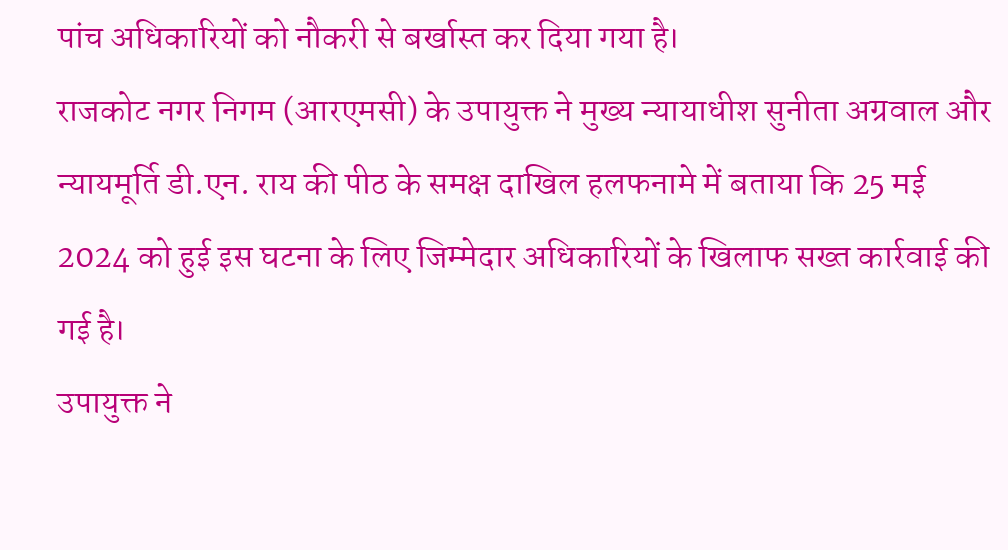पांच अधिकारियों को नौकरी से बर्खास्त कर दिया गया है।
राजकोट नगर निगम (आरएमसी) के उपायुक्त ने मुख्य न्यायाधीश सुनीता अग्रवाल और न्यायमूर्ति डी.एन. राय की पीठ के समक्ष दाखिल हलफनामे में बताया कि 25 मई 2024 को हुई इस घटना के लिए जिम्मेदार अधिकारियों के खिलाफ सख्त कार्रवाई की गई है।
उपायुक्त ने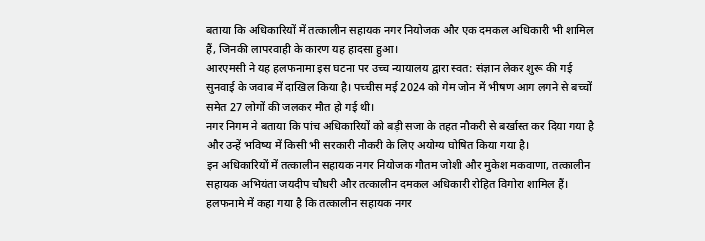बताया कि अधिकारियों में तत्कालीन सहायक नगर नियोजक और एक दमकल अधिकारी भी शामिल हैं, जिनकी लापरवाही के कारण यह हादसा हुआ।
आरएमसी ने यह हलफनामा इस घटना पर उच्च न्यायालय द्वारा स्वत: संज्ञान लेकर शुरू की गई सुनवाई के जवाब में दाखिल किया है। पच्चीस मई 2024 को गेम जोन में भीषण आग लगने से बच्चों समेत 27 लोगों की जलकर मौत हो गई थी।
नगर निगम ने बताया कि पांच अधिकारियों को बड़ी सजा के तहत नौकरी से बर्खास्त कर दिया गया है और उन्हें भविष्य में किसी भी सरकारी नौकरी के लिए अयोग्य घोषित किया गया है।
इन अधिकारियों में तत्कालीन सहायक नगर नियोजक गौतम जोशी और मुकेश मकवाणा, तत्कालीन सहायक अभियंता जयदीप चौधरी और तत्कालीन दमकल अधिकारी रोहित विगोरा शामिल हैं।
हलफनामे में कहा गया है कि तत्कालीन सहायक नगर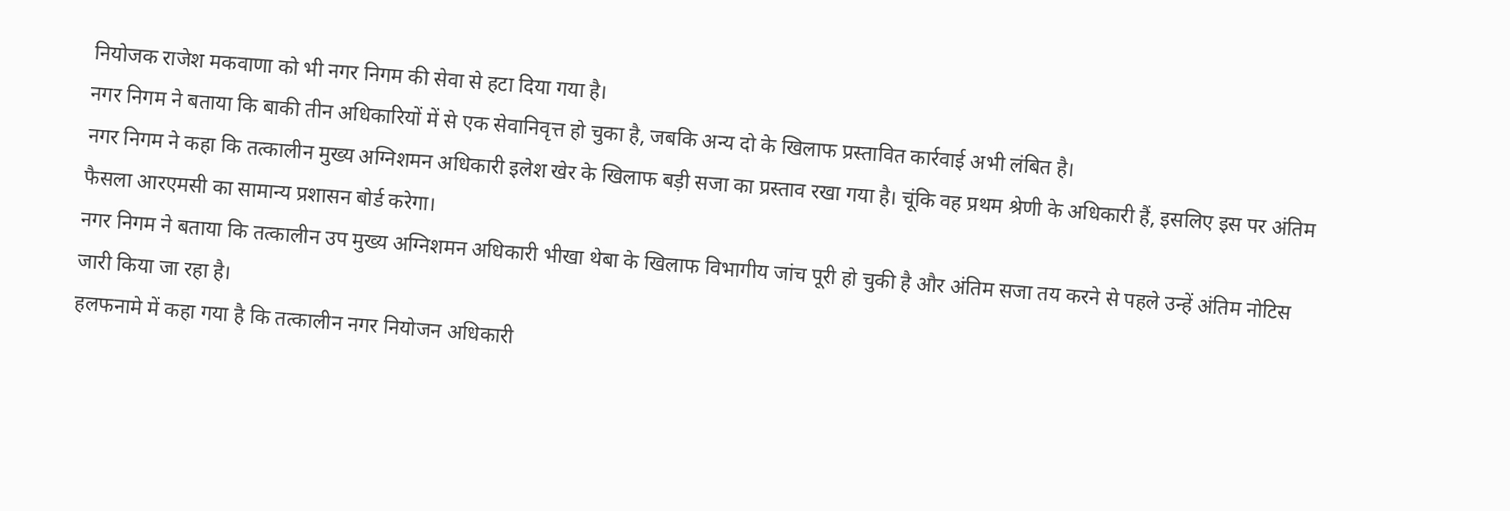नियोजक राजेश मकवाणा को भी नगर निगम की सेवा से हटा दिया गया है।
नगर निगम ने बताया कि बाकी तीन अधिकारियों में से एक सेवानिवृत्त हो चुका है, जबकि अन्य दो के खिलाफ प्रस्तावित कार्रवाई अभी लंबित है।
नगर निगम ने कहा कि तत्कालीन मुख्य अग्निशमन अधिकारी इलेश खेर के खिलाफ बड़ी सजा का प्रस्ताव रखा गया है। चूंकि वह प्रथम श्रेणी के अधिकारी हैं, इसलिए इस पर अंतिम फैसला आरएमसी का सामान्य प्रशासन बोर्ड करेगा।
नगर निगम ने बताया कि तत्कालीन उप मुख्य अग्निशमन अधिकारी भीखा थेबा के खिलाफ विभागीय जांच पूरी हो चुकी है और अंतिम सजा तय करने से पहले उन्हें अंतिम नोटिस जारी किया जा रहा है।
हलफनामे में कहा गया है कि तत्कालीन नगर नियोजन अधिकारी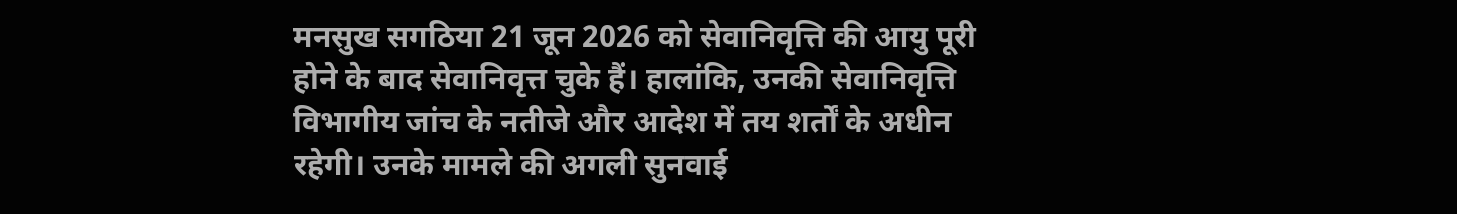मनसुख सगठिया 21 जून 2026 को सेवानिवृत्ति की आयु पूरी होने के बाद सेवानिवृत्त चुके हैं। हालांकि, उनकी सेवानिवृत्ति विभागीय जांच के नतीजे और आदेश में तय शर्तों के अधीन रहेगी। उनके मामले की अगली सुनवाई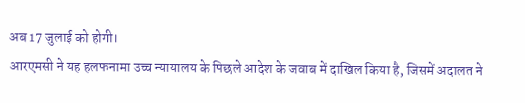अब 17 जुलाई को होगी।
आरएमसी ने यह हलफनामा उच्च न्यायालय के पिछले आदेश के जवाब में दाखिल किया है, जिसमें अदालत ने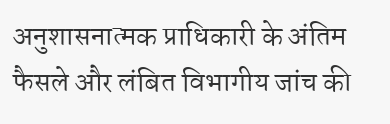अनुशासनात्मक प्राधिकारी के अंतिम फैसले और लंबित विभागीय जांच की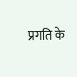प्रगति के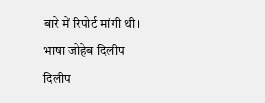बारे में रिपोर्ट मांगी थी।
भाषा जोहेब दिलीप
दिलीप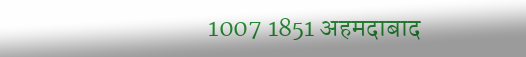1007 1851 अहमदाबाद